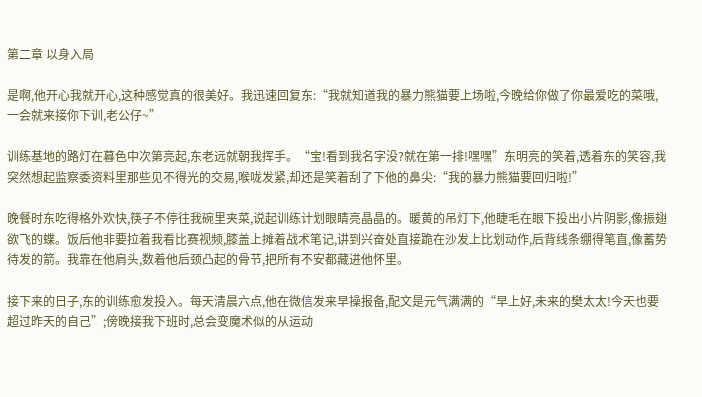第二章 以身入局

是啊,他开心我就开心,这种感觉真的很美好。我迅速回复东:“我就知道我的暴力熊猫要上场啦,今晚给你做了你最爱吃的菜哦,一会就来接你下训,老公仔~”

训练基地的路灯在暮色中次第亮起,东老远就朝我挥手。“宝!看到我名字没?就在第一排!嘿嘿”东明亮的笑着,透着东的笑容,我突然想起监察委资料里那些见不得光的交易,喉咙发紧,却还是笑着刮了下他的鼻尖:“我的暴力熊猫要回归啦!”

晚餐时东吃得格外欢快,筷子不停往我碗里夹菜,说起训练计划眼睛亮晶晶的。暖黄的吊灯下,他睫毛在眼下投出小片阴影,像振翅欲飞的蝶。饭后他非要拉着我看比赛视频,膝盖上摊着战术笔记,讲到兴奋处直接跪在沙发上比划动作,后背线条绷得笔直,像蓄势待发的箭。我靠在他肩头,数着他后颈凸起的骨节,把所有不安都藏进他怀里。

接下来的日子,东的训练愈发投入。每天清晨六点,他在微信发来早操报备,配文是元气满满的“早上好,未来的樊太太!今天也要超过昨天的自己”;傍晚接我下班时,总会变魔术似的从运动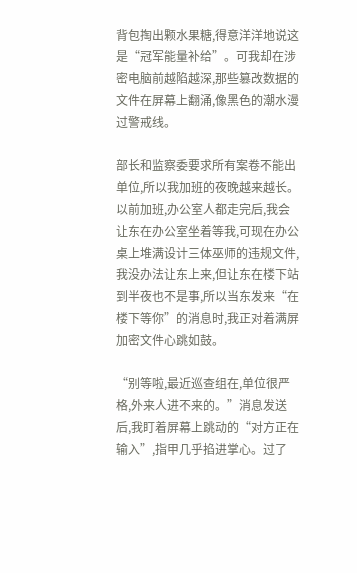背包掏出颗水果糖,得意洋洋地说这是“冠军能量补给”。可我却在涉密电脑前越陷越深,那些篡改数据的文件在屏幕上翻涌,像黑色的潮水漫过警戒线。

部长和监察委要求所有案卷不能出单位,所以我加班的夜晚越来越长。以前加班,办公室人都走完后,我会让东在办公室坐着等我,可现在办公桌上堆满设计三体巫师的违规文件,我没办法让东上来,但让东在楼下站到半夜也不是事,所以当东发来“在楼下等你”的消息时,我正对着满屏加密文件心跳如鼓。

“别等啦,最近巡查组在,单位很严格,外来人进不来的。”消息发送后,我盯着屏幕上跳动的“对方正在输入”,指甲几乎掐进掌心。过了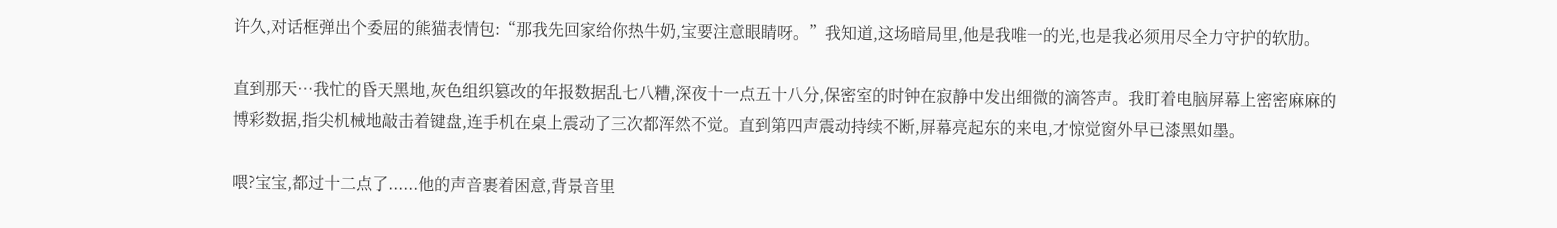许久,对话框弹出个委屈的熊猫表情包:“那我先回家给你热牛奶,宝要注意眼睛呀。”我知道,这场暗局里,他是我唯一的光,也是我必须用尽全力守护的软肋。

直到那天…我忙的昏天黑地,灰色组织篡改的年报数据乱七八糟,深夜十一点五十八分,保密室的时钟在寂静中发出细微的滴答声。我盯着电脑屏幕上密密麻麻的博彩数据,指尖机械地敲击着键盘,连手机在桌上震动了三次都浑然不觉。直到第四声震动持续不断,屏幕亮起东的来电,才惊觉窗外早已漆黑如墨。

喂?宝宝,都过十二点了......他的声音裹着困意,背景音里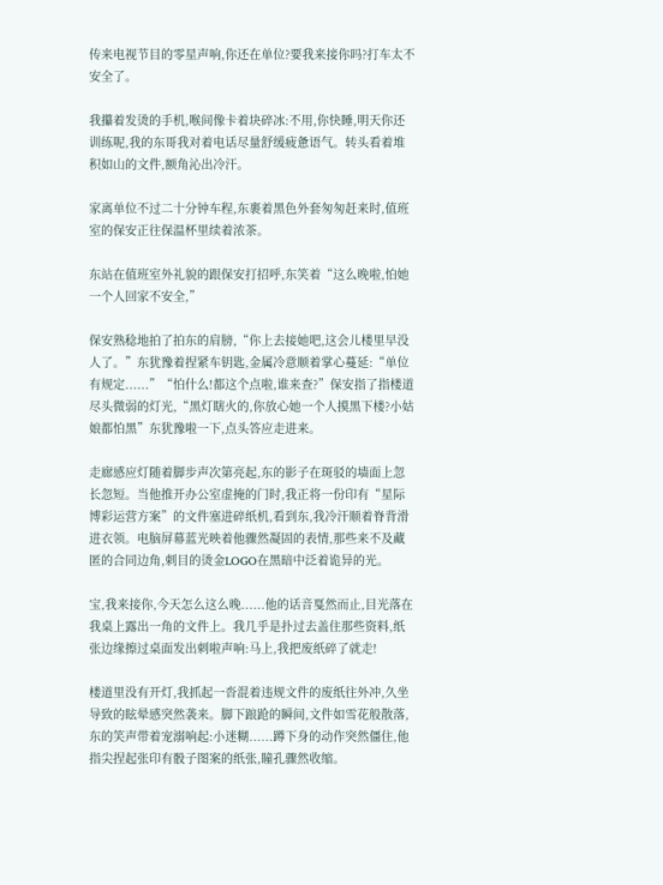传来电视节目的零星声响,你还在单位?要我来接你吗?打车太不安全了。

我攥着发烫的手机,喉间像卡着块碎冰:不用,你快睡,明天你还训练呢,我的东哥我对着电话尽量舒缓疲惫语气。转头看着堆积如山的文件,额角沁出冷汗。

家离单位不过二十分钟车程,东裹着黑色外套匆匆赶来时,值班室的保安正往保温杯里续着浓茶。

东站在值班室外礼貌的跟保安打招呼,东笑着“这么晚啦,怕她一个人回家不安全,”

保安熟稔地拍了拍东的肩膀,“你上去接她吧,这会儿楼里早没人了。”东犹豫着捏紧车钥匙,金属冷意顺着掌心蔓延:“单位有规定......”“怕什么!都这个点啦,谁来查?”保安指了指楼道尽头微弱的灯光,“黑灯瞎火的,你放心她一个人摸黑下楼?小姑娘都怕黑”东犹豫啦一下,点头答应走进来。

走廊感应灯随着脚步声次第亮起,东的影子在斑驳的墙面上忽长忽短。当他推开办公室虚掩的门时,我正将一份印有“星际博彩运营方案”的文件塞进碎纸机,看到东,我冷汗顺着脊背滑进衣领。电脑屏幕蓝光映着他骤然凝固的表情,那些来不及藏匿的合同边角,刺目的烫金LOGO在黑暗中泛着诡异的光。

宝,我来接你,今天怎么这么晚......他的话音戛然而止,目光落在我桌上露出一角的文件上。我几乎是扑过去盖住那些资料,纸张边缘擦过桌面发出刺啦声响:马上,我把废纸碎了就走!

楼道里没有开灯,我抓起一沓混着违规文件的废纸往外冲,久坐导致的眩晕感突然袭来。脚下踉跄的瞬间,文件如雪花般散落,东的笑声带着宠溺响起:小迷糊......蹲下身的动作突然僵住,他指尖捏起张印有骰子图案的纸张,瞳孔骤然收缩。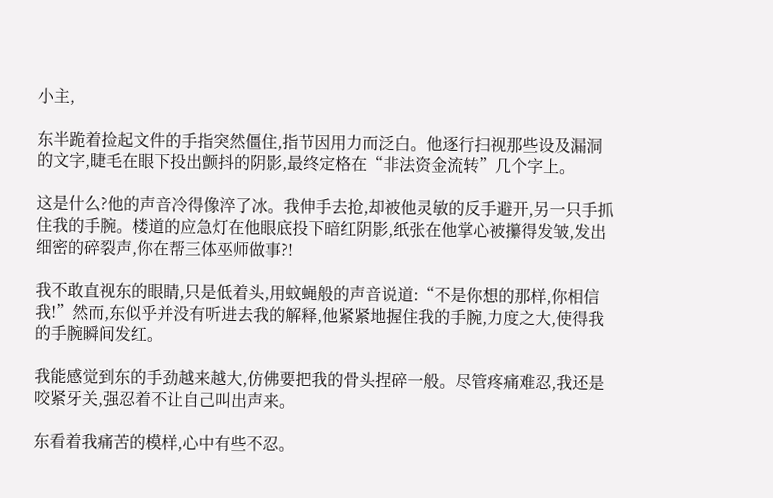小主,

东半跪着捡起文件的手指突然僵住,指节因用力而泛白。他逐行扫视那些设及漏洞的文字,睫毛在眼下投出颤抖的阴影,最终定格在“非法资金流转”几个字上。

这是什么?他的声音冷得像淬了冰。我伸手去抢,却被他灵敏的反手避开,另一只手抓住我的手腕。楼道的应急灯在他眼底投下暗红阴影,纸张在他掌心被攥得发皱,发出细密的碎裂声,你在帮三体巫师做事?!

我不敢直视东的眼睛,只是低着头,用蚊蝇般的声音说道:“不是你想的那样,你相信我!”然而,东似乎并没有听进去我的解释,他紧紧地握住我的手腕,力度之大,使得我的手腕瞬间发红。

我能感觉到东的手劲越来越大,仿佛要把我的骨头捏碎一般。尽管疼痛难忍,我还是咬紧牙关,强忍着不让自己叫出声来。

东看着我痛苦的模样,心中有些不忍。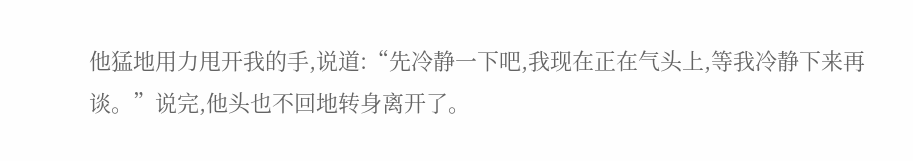他猛地用力甩开我的手,说道:“先冷静一下吧,我现在正在气头上,等我冷静下来再谈。”说完,他头也不回地转身离开了。